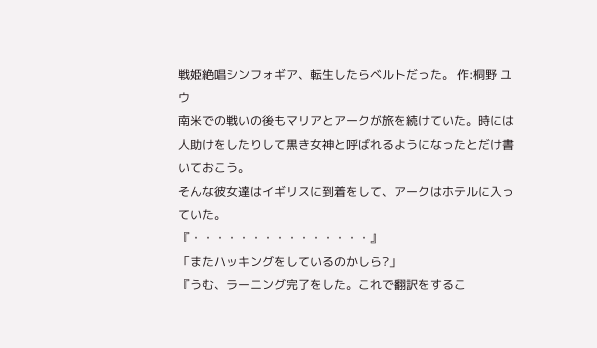戦姫絶唱シンフォギア、転生したらベルトだった。 作:桐野 ユウ
南米での戦いの後もマリアとアークが旅を続けていた。時には人助けをしたりして黒き女神と呼ばれるようになったとだけ書いておこう。
そんな彼女達はイギリスに到着をして、アークはホテルに入っていた。
『・・・・・・・・・・・・・・・』
「またハッキングをしているのかしら?」
『うむ、ラーニング完了をした。これで翻訳をするこ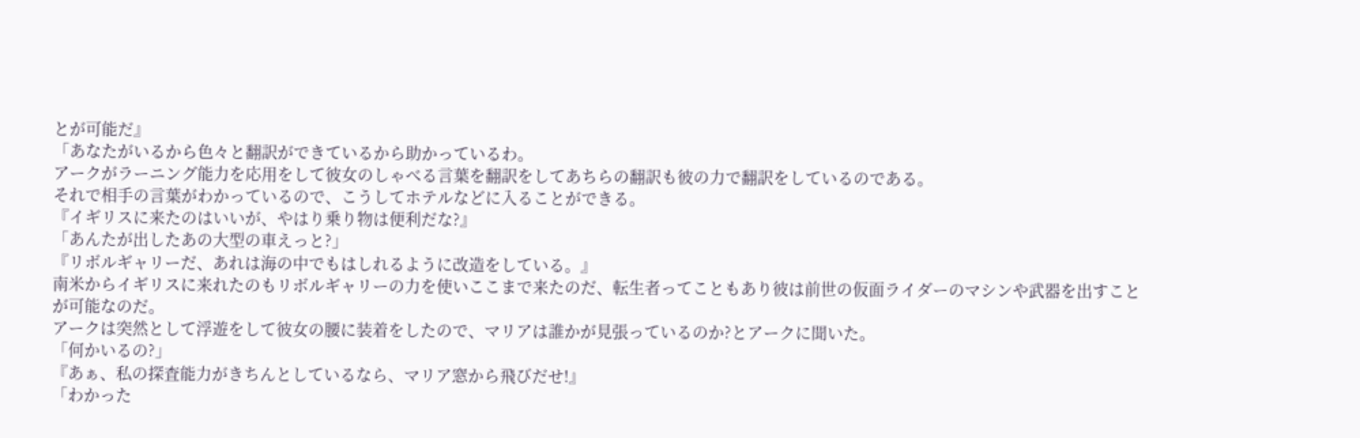とが可能だ』
「あなたがいるから色々と翻訳ができているから助かっているわ。
アークがラーニング能力を応用をして彼女のしゃべる言葉を翻訳をしてあちらの翻訳も彼の力で翻訳をしているのである。
それで相手の言葉がわかっているので、こうしてホテルなどに入ることができる。
『イギリスに来たのはいいが、やはり乗り物は便利だな?』
「あんたが出したあの大型の車えっと?」
『リボルギャリーだ、あれは海の中でもはしれるように改造をしている。』
南米からイギリスに来れたのもリボルギャリーの力を使いここまで来たのだ、転生者ってこともあり彼は前世の仮面ライダーのマシンや武器を出すことが可能なのだ。
アークは突然として浮遊をして彼女の腰に装着をしたので、マリアは誰かが見張っているのか?とアークに聞いた。
「何かいるの?」
『あぁ、私の探査能力がきちんとしているなら、マリア窓から飛びだせ!』
「わかった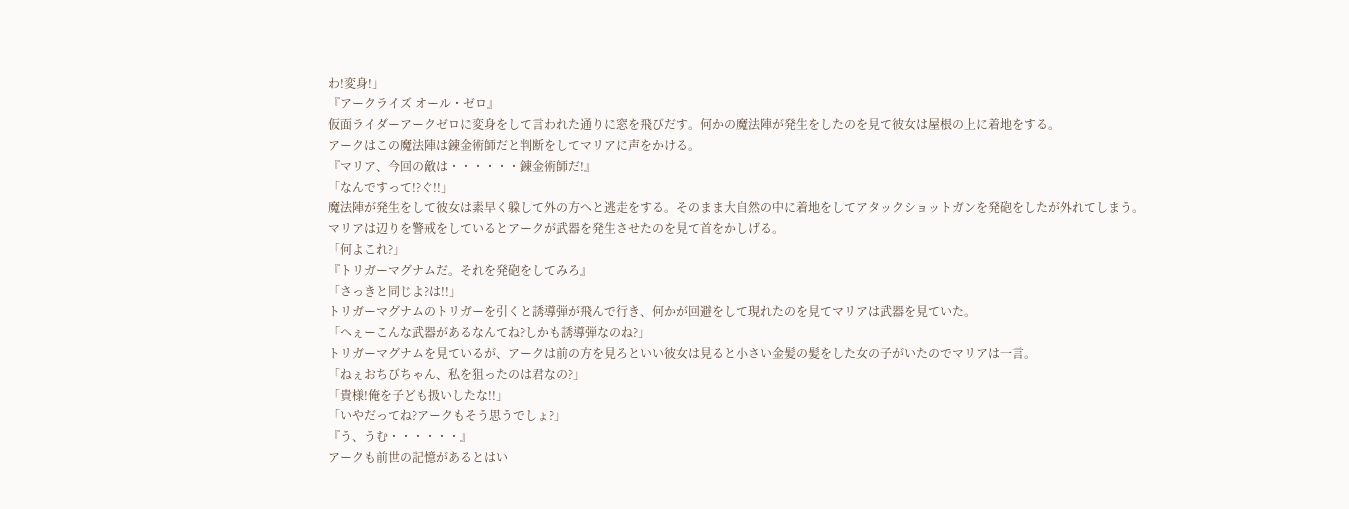わ!変身!」
『アークライズ オール・ゼロ』
仮面ライダーアークゼロに変身をして言われた通りに窓を飛びだす。何かの魔法陣が発生をしたのを見て彼女は屋根の上に着地をする。
アークはこの魔法陣は錬金術師だと判断をしてマリアに声をかける。
『マリア、今回の敵は・・・・・・錬金術師だ!』
「なんですって!?ぐ!!」
魔法陣が発生をして彼女は素早く躱して外の方へと逃走をする。そのまま大自然の中に着地をしてアタックショットガンを発砲をしたが外れてしまう。
マリアは辺りを警戒をしているとアークが武器を発生させたのを見て首をかしげる。
「何よこれ?」
『トリガーマグナムだ。それを発砲をしてみろ』
「さっきと同じよ?は!!」
トリガーマグナムのトリガーを引くと誘導弾が飛んで行き、何かが回避をして現れたのを見てマリアは武器を見ていた。
「へぇーこんな武器があるなんてね?しかも誘導弾なのね?」
トリガーマグナムを見ているが、アークは前の方を見ろといい彼女は見ると小さい金髪の髪をした女の子がいたのでマリアは一言。
「ねぇおちびちゃん、私を狙ったのは君なの?」
「貴様!俺を子ども扱いしたな!!」
「いやだってね?アークもそう思うでしょ?」
『う、うむ・・・・・・』
アークも前世の記憶があるとはい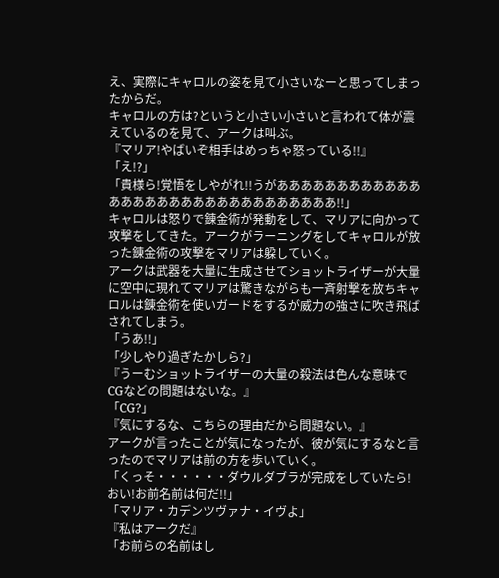え、実際にキャロルの姿を見て小さいなーと思ってしまったからだ。
キャロルの方は?というと小さい小さいと言われて体が震えているのを見て、アークは叫ぶ。
『マリア!やばいぞ相手はめっちゃ怒っている!!』
「え!?」
「貴様ら!覚悟をしやがれ!!うがあああああああああああああああああああああああああああああああ!!」
キャロルは怒りで錬金術が発動をして、マリアに向かって攻撃をしてきた。アークがラーニングをしてキャロルが放った錬金術の攻撃をマリアは躱していく。
アークは武器を大量に生成させてショットライザーが大量に空中に現れてマリアは驚きながらも一斉射撃を放ちキャロルは錬金術を使いガードをするが威力の強さに吹き飛ばされてしまう。
「うあ!!」
「少しやり過ぎたかしら?」
『うーむショットライザーの大量の殺法は色んな意味でCGなどの問題はないな。』
「CG?」
『気にするな、こちらの理由だから問題ない。』
アークが言ったことが気になったが、彼が気にするなと言ったのでマリアは前の方を歩いていく。
「くっそ・・・・・・ダウルダブラが完成をしていたら!おい!お前名前は何だ!!」
「マリア・カデンツヴァナ・イヴよ」
『私はアークだ』
「お前らの名前はし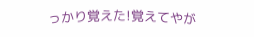っかり覚えた!覚えてやが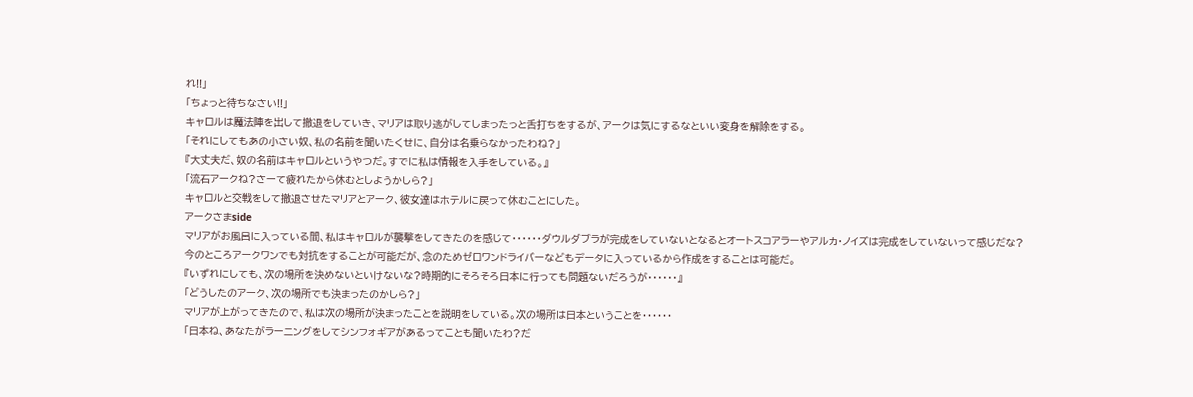れ!!」
「ちょっと待ちなさい!!」
キャロルは魔法陣を出して撤退をしていき、マリアは取り逃がしてしまったっと舌打ちをするが、アークは気にするなといい変身を解除をする。
「それにしてもあの小さい奴、私の名前を聞いたくせに、自分は名乗らなかったわね?」
『大丈夫だ、奴の名前はキャロルというやつだ。すでに私は情報を入手をしている。』
「流石アークね?さーて疲れたから休むとしようかしら?」
キャロルと交戦をして撤退させたマリアとアーク、彼女達はホテルに戻って休むことにした。
アークさまside
マリアがお風呂に入っている間、私はキャロルが襲撃をしてきたのを感じて・・・・・・ダウルダブラが完成をしていないとなるとオートスコアラーやアルカ・ノイズは完成をしていないって感じだな?
今のところアークワンでも対抗をすることが可能だが、念のためゼロワンドライバーなどもデータに入っているから作成をすることは可能だ。
『いずれにしても、次の場所を決めないといけないな?時期的にそろそろ日本に行っても問題ないだろうが・・・・・・』
「どうしたのアーク、次の場所でも決まったのかしら?」
マリアが上がってきたので、私は次の場所が決まったことを説明をしている。次の場所は日本ということを・・・・・・
「日本ね、あなたがラーニングをしてシンフォギアがあるってことも聞いたわ?だ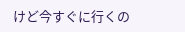けど今すぐに行くの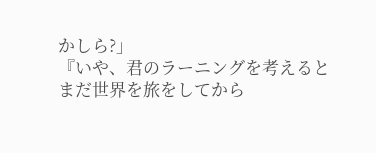かしら?」
『いや、君のラーニングを考えるとまだ世界を旅をしてから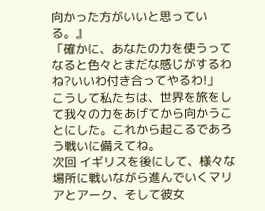向かった方がいいと思っている。』
「確かに、あなたの力を使うってなると色々とまだな感じがするわね?いいわ付き合ってやるわ!」
こうして私たちは、世界を旅をして我々の力をあげてから向かうことにした。これから起こるであろう戦いに備えてね。
次回 イギリスを後にして、様々な場所に戦いながら進んでいくマリアとアーク、そして彼女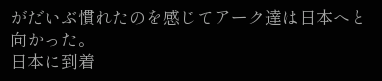がだいぶ慣れたのを感じてアーク達は日本へと向かった。
日本に到着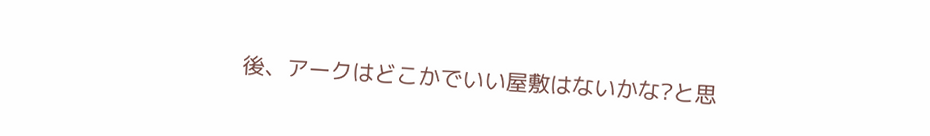後、アークはどこかでいい屋敷はないかな?と思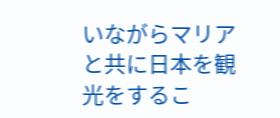いながらマリアと共に日本を観光をするこ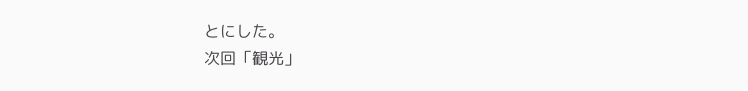とにした。
次回「観光」